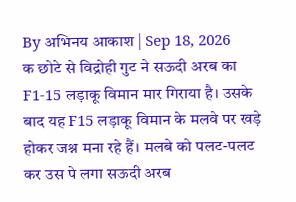By अभिनय आकाश | Sep 18, 2026
क छोटे से विद्रोही गुट ने सऊदी अरब का F1-15 लड़ाकू विमान मार गिराया है। उसके बाद यह F15 लड़ाकू विमान के मलवे पर खड़े होकर जश्न मना रहे हैं। मलबे को पलट-पलट कर उस पे लगा सऊदी अरब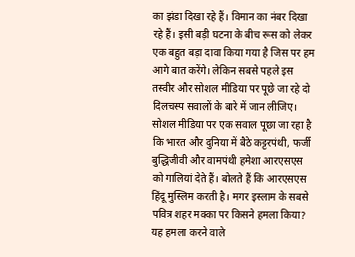का झंडा दिखा रहे हैं। विमान का नंबर दिखा रहे हैं। इसी बड़ी घटना के बीच रूस को लेकर एक बहुत बड़ा दावा किया गया है जिस पर हम आगे बात करेंगे। लेकिन सबसे पहले इस तस्वीर और सोशल मीडिया पर पूछे जा रहे दो दिलचस्प सवालों के बारे में जान लीजिए। सोशल मीडिया पर एक सवाल पूछा जा रहा है कि भारत और दुनिया में बैठे कट्टरपंथी, फर्जी बुद्धिजीवी और वामपंथी हमेशा आरएसएस को गालियां देते हैं। बोलते हैं कि आरएसएस हिंदू मुस्लिम करती है। मगर इस्लाम के सबसे पवित्र शहर मक्का पर किसने हमला किया? यह हमला करने वाले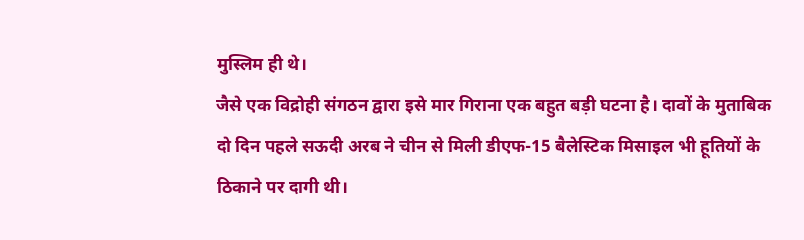मुस्लिम ही थे।
जैसे एक विद्रोही संगठन द्वारा इसे मार गिराना एक बहुत बड़ी घटना है। दावों के मुताबिक दो दिन पहले सऊदी अरब ने चीन से मिली डीएफ-15 बैलेस्टिक मिसाइल भी हूतियों के ठिकाने पर दागी थी।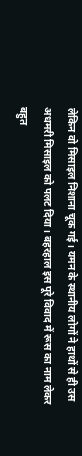लेकिन वो मिसाइल निशाना चूक गई। यमन के स्थानीय लोगों ने हाथों से ही उस अधमरी मिसाइल को पलट दिया। बहरहाल इस पूरे विवाद में रूस का नाम लेकर बहुत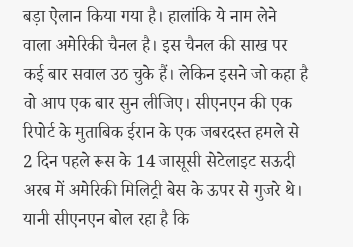बड़ा ऐलान किया गया है। हालांकि ये नाम लेने वाला अमेरिकी चैनल है। इस चैनल की साख पर कई बार सवाल उठ चुके हैं। लेकिन इसने जो कहा है वो आप एक बार सुन लीजिए। सीएनएन की एक रिपोर्ट के मुताबिक ईरान के एक जबरदस्त हमले से 2 दिन पहले रूस के 14 जासूसी सेटेलाइट सऊदी अरब में अमेरिकी मिलिट्री बेस के ऊपर से गुजरे थे। यानी सीएनएन बोल रहा है कि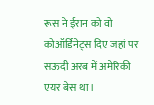रूस ने ईरान को वो कोऑर्डिनेट्स दिए जहां पर सऊदी अरब में अमेरिकी एयर बेस था।